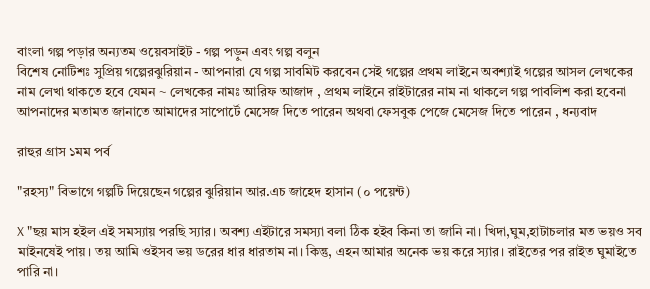বাংলা গল্প পড়ার অন্যতম ওয়েবসাইট - গল্প পড়ুন এবং গল্প বলুন
বিশেষ নোটিশঃ সুপ্রিয় গল্পেরঝুরিয়ান - আপনারা যে গল্প সাবমিট করবেন সেই গল্পের প্রথম লাইনে অবশ্যাই গল্পের আসল লেখকের নাম লেখা থাকতে হবে যেমন ~ লেখকের নামঃ আরিফ আজাদ , প্রথম লাইনে রাইটারের নাম না থাকলে গল্প পাবলিশ করা হবেনা
আপনাদের মতামত জানাতে আমাদের সাপোর্টে মেসেজ দিতে পারেন অথবা ফেসবুক পেজে মেসেজ দিতে পারেন , ধন্যবাদ

রাহুর গ্রাস ১মম পর্ব

"রহস্য" বিভাগে গল্পটি দিয়েছেন গল্পের ঝুরিয়ান আর.এচ জাহেদ হাসান (০ পয়েন্ট)

X "ছয় মাস হইল এই সমস্যায় পরছি স্যার। অবশ্য এইটারে সমস্যা বলা ঠিক হইব কিনা তা জানি না। খিদা,ঘুম,হাটাচলার মত ভয়ও সব মাইনষেই পায়। তয় আমি ওইসব ভয় ডরের ধার ধারতাম না। কিন্তু, এহন আমার অনেক ভয় করে স্যার। রাইতের পর রাইত ঘুমাইতে পারি না।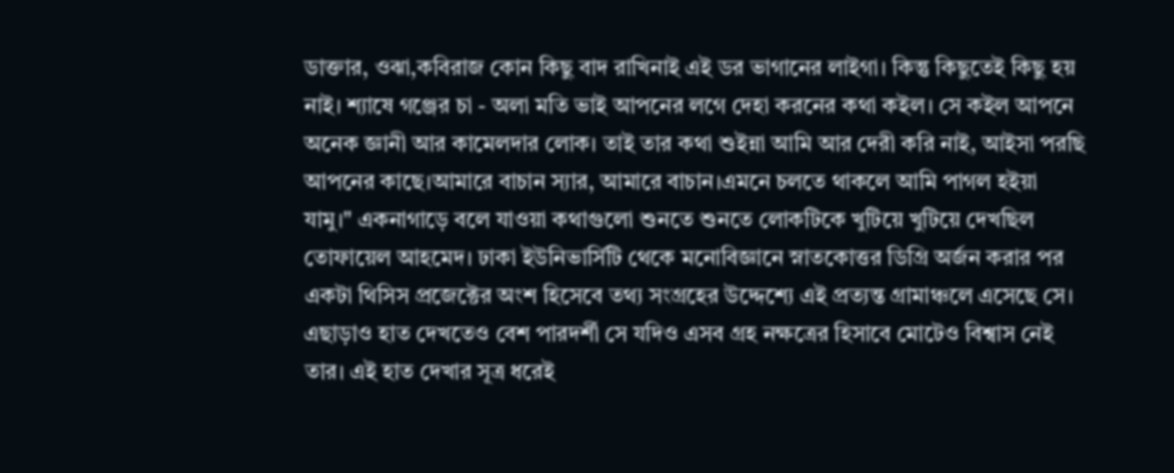ডাক্তার, ওঝা,কবিরাজ কোন কিছু বাদ রাখিনাই এই ডর ভাগানের লাইগা। কিন্তু কিছুতেই কিছু হয় নাই। শ্যাষে গঞ্জের চা - অলা মতি ভাই আপনের লগে দেহা করনের কথা কইল। সে কইল আপনে অনেক জ্ঞানী আর কামেলদার লোক। তাই তার কথা শুইন্না আমি আর দেরী করি নাই, আইসা পরছি আপনের কাছে।আমারে বাচান স্যার, আমারে বাচান।এমনে চলতে থাকলে আমি পাগল হইয়া যামু।" একনাগাড়ে বলে যাওয়া কথাগুলো শুনতে শুনতে লোকটিকে খুটিয়ে খুটিয়ে দেখছিল তোফায়েল আহমেদ। ঢাকা ইউনিভার্সিটি থেকে মনোবিজ্ঞানে স্নাতকোত্তর ডিগ্রি অর্জন করার পর একটা থিসিস প্রজেক্টের অংশ হিসেবে তথ্য সংগ্রহের উদ্দেশ্যে এই প্রত্যন্ত গ্রামাঞ্চলে এসেছে সে। এছাড়াও হাত দেখতেও বেশ পারদর্শী সে যদিও এসব গ্রহ নক্ষত্রের হিসাবে মোটেও বিশ্বাস নেই তার। এই হাত দেখার সূত্র ধরেই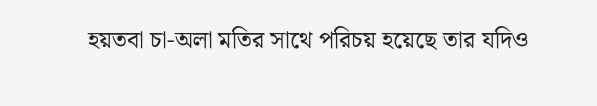হয়তবা চা-অলা মতির সাথে পরিচয় হয়েছে তার যদিও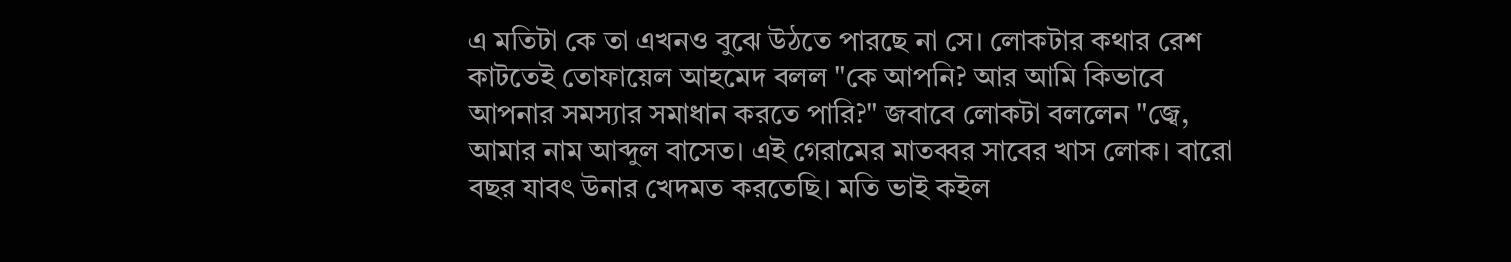এ মতিটা কে তা এখনও বুঝে উঠতে পারছে না সে। লোকটার কথার রেশ কাটতেই তোফায়েল আহমেদ বলল "কে আপনি? আর আমি কিভাবে আপনার সমস্যার সমাধান করতে পারি?" জবাবে লোকটা বললেন "জ্বে, আমার নাম আব্দুল বাসেত। এই গেরামের মাতব্বর সাবের খাস লোক। বারো বছর যাবৎ উনার খেদমত করতেছি। মতি ভাই কইল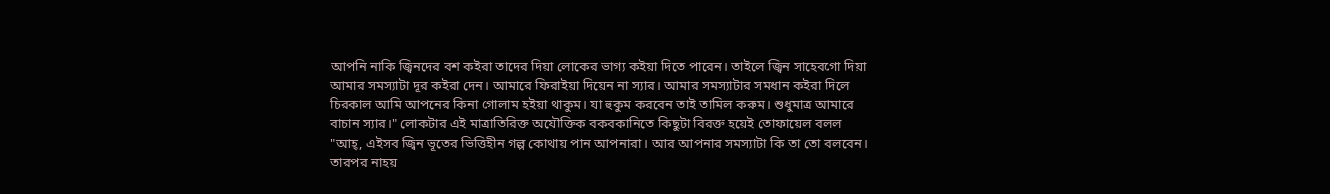আপনি নাকি জ্বিনদের বশ কইরা তাদের দিয়া লোকের ভাগ্য কইয়া দিতে পারেন। তাইলে জ্বিন সাহেবগো দিয়া আমার সমস্যাটা দূর কইরা দেন। আমারে ফিরাইয়া দিয়েন না স্যার। আমার সমস্যাটার সমধান কইরা দিলে চিরকাল আমি আপনের কিনা গোলাম হইয়া থাকুম। যা হুকুম করবেন তাই তামিল করুম। শুধুমাত্র আমারে বাচান স্যার।" লোকটার এই মাত্রাতিরিক্ত অযৌক্তিক বকবকানিতে কিছুটা বিরক্ত হয়েই তোফায়েল বলল "আহ্, এইসব জ্বিন ভূতের ভিত্তিহীন গল্প কোথায় পান আপনারা। আর আপনার সমস্যাটা কি তা তো বলবেন। তারপর নাহয়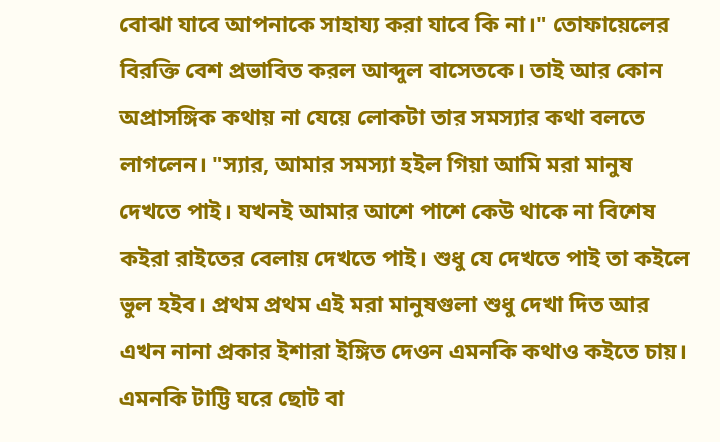বোঝা যাবে আপনাকে সাহায্য করা যাবে কি না।" তোফায়েলের বিরক্তি বেশ প্রভাবিত করল আব্দুল বাসেতকে। তাই আর কোন অপ্রাসঙ্গিক কথায় না যেয়ে লোকটা তার সমস্যার কথা বলতে লাগলেন। "স্যার, আমার সমস্যা হইল গিয়া আমি মরা মানুষ দেখতে পাই। যখনই আমার আশে পাশে কেউ থাকে না বিশেষ কইরা রাইতের বেলায় দেখতে পাই। শুধু যে দেখতে পাই তা কইলে ভুল হইব। প্রথম প্রথম এই মরা মানুষগুলা শুধু দেখা দিত আর এখন নানা প্রকার ইশারা ইঙ্গিত দেওন এমনকি কথাও কইতে চায়। এমনকি টাট্টি ঘরে ছোট বা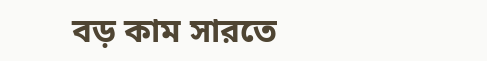বড় কাম সারতে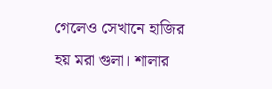গেলেও সেখানে হাজির হয় মরা গুলা। শালার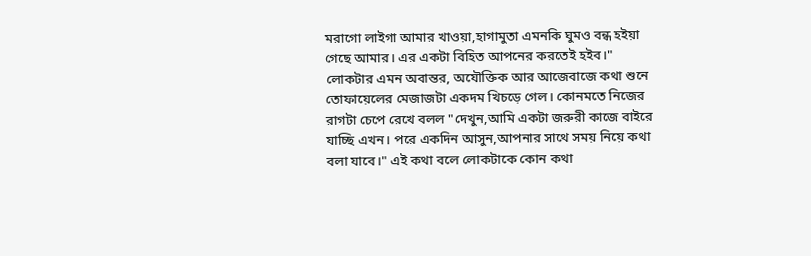মরাগো লাইগা আমার খাওয়া,হাগামুতা এমনকি ঘুমও বন্ধ হইয়া গেছে আমার। এর একটা বিহিত আপনের করতেই হইব।" লোকটার এমন অবান্তর, অযৌক্তিক আর আজেবাজে কথা শুনে তোফায়েলের মেজাজটা একদম খিচড়ে গেল। কোনমতে নিজের রাগটা চেপে রেখে বলল "দেখুন,আমি একটা জরুরী কাজে বাইরে যাচ্ছি এখন। পরে একদিন আসুন,আপনার সাথে সময় নিয়ে কথা বলা যাবে।" এই কথা বলে লোকটাকে কোন কথা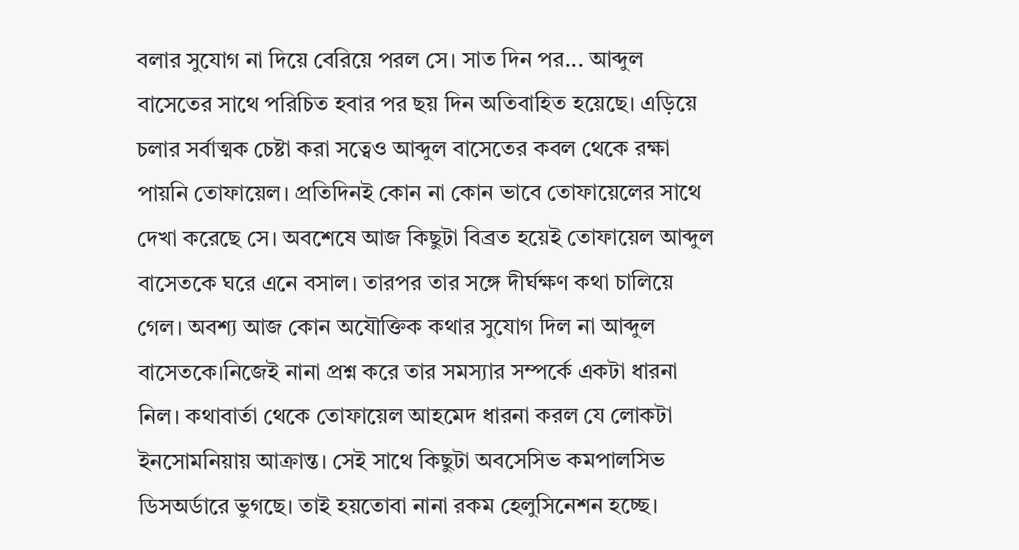বলার সুযোগ না দিয়ে বেরিয়ে পরল সে। সাত দিন পর... আব্দুল বাসেতের সাথে পরিচিত হবার পর ছয় দিন অতিবাহিত হয়েছে। এড়িয়ে চলার সর্বাত্মক চেষ্টা করা সত্বেও আব্দুল বাসেতের কবল থেকে রক্ষা পায়নি তোফায়েল। প্রতিদিনই কোন না কোন ভাবে তোফায়েলের সাথে দেখা করেছে সে। অবশেষে আজ কিছুটা বিব্রত হয়েই তোফায়েল আব্দুল বাসেতকে ঘরে এনে বসাল। তারপর তার সঙ্গে দীর্ঘক্ষণ কথা চালিয়ে গেল। অবশ্য আজ কোন অযৌক্তিক কথার সুযোগ দিল না আব্দুল বাসেতকে।নিজেই নানা প্রশ্ন করে তার সমস্যার সম্পর্কে একটা ধারনা নিল। কথাবার্তা থেকে তোফায়েল আহমেদ ধারনা করল যে লোকটা ইনসোমনিয়ায় আক্রান্ত। সেই সাথে কিছুটা অবসেসিভ কমপালসিভ ডিসঅর্ডারে ভুগছে। তাই হয়তোবা নানা রকম হেলুসিনেশন হচ্ছে।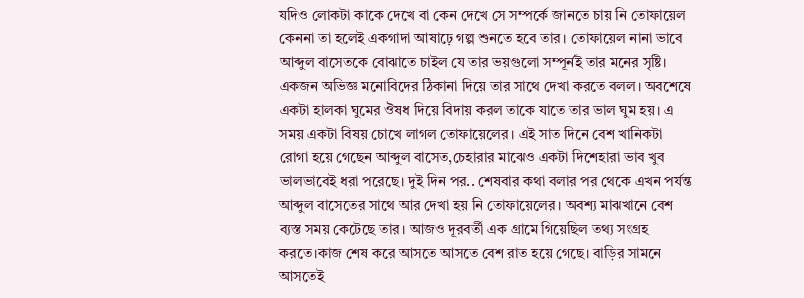যদিও লোকটা কাকে দেখে বা কেন দেখে সে সম্পর্কে জানতে চায় নি তোফায়েল কেননা তা হলেই একগাদা আষাঢ়ে গল্প শুনতে হবে তার। তোফায়েল নানা ভাবে আব্দুল বাসেতকে বোঝাতে চাইল যে তার ভয়গুলো সম্পূর্নই তার মনের সৃষ্টি। একজন অভিজ্ঞ মনোবিদের ঠিকানা দিয়ে তার সাথে দেখা করতে বলল। অবশেষে একটা হালকা ঘুমের ঔষধ দিয়ে বিদায় করল তাকে যাতে তার ভাল ঘুম হয়। এ সময় একটা বিষয় চোখে লাগল তোফায়েলের। এই সাত দিনে বেশ খানিকটা রোগা হয়ে গেছেন আব্দুল বাসেত,চেহারার মাঝেও একটা দিশেহারা ভাব খুব ভালভাবেই ধরা পরেছে। দুই দিন পর.. শেষবার কথা বলার পর থেকে এখন পর্যন্ত আব্দুল বাসেতের সাথে আর দেখা হয় নি তোফায়েলের। অবশ্য মাঝখানে বেশ ব্যস্ত সময় কেটেছে তার। আজও দূরবর্তী এক গ্রামে গিয়েছিল তথ্য সংগ্রহ করতে।কাজ শেষ করে আসতে আসতে বেশ রাত হয়ে গেছে। বাড়ির সামনে আসতেই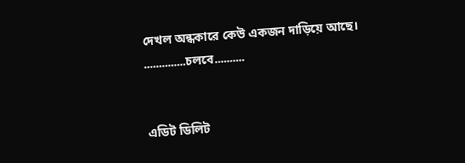দেখল অন্ধকারে কেউ একজন দাড়িয়ে আছে। ..............চলবে..........


এডিট ডিলিট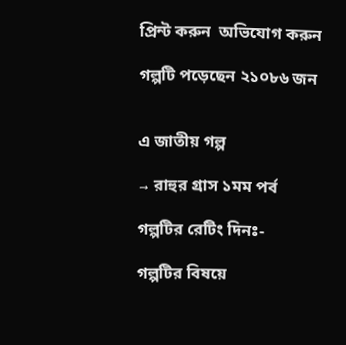প্রিন্ট করুন  অভিযোগ করুন

গল্পটি পড়েছেন ২১০৮৬ জন


এ জাতীয় গল্প

→ রাহুর গ্রাস ১মম পর্ব

গল্পটির রেটিং দিনঃ-

গল্পটির বিষয়ে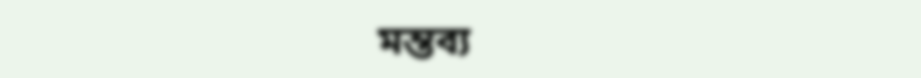মন্তব্য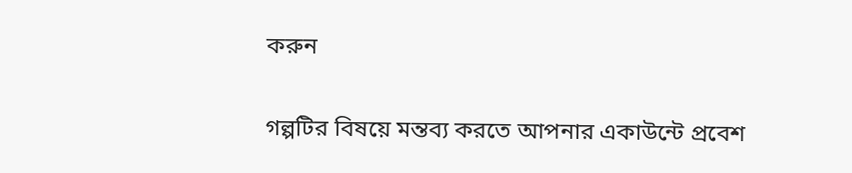করুন

গল্পটির বিষয়ে মন্তব্য করতে আপনার একাউন্টে প্রবেশ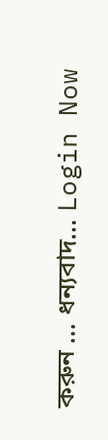করুন ... ধন্যবাদ... Login Now